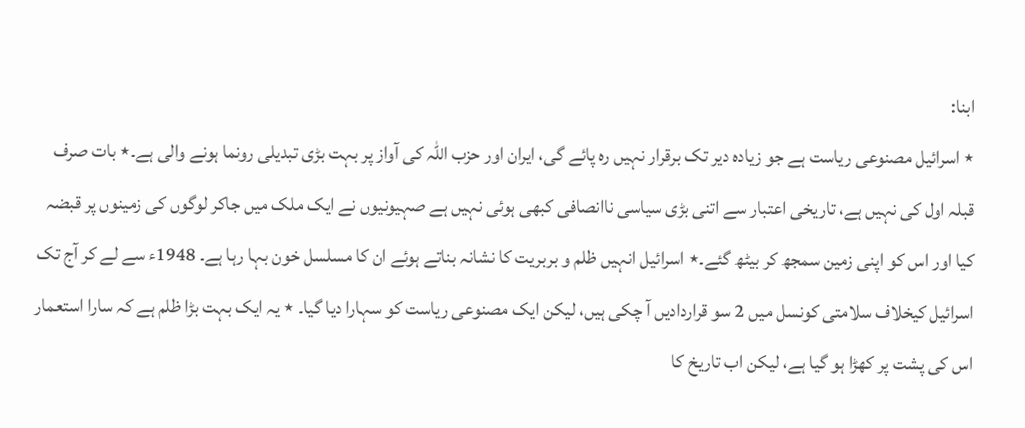ابنا:
٭ اسرائیل مصنوعی ریاست ہے جو زیادہ دیر تک برقرار نہیں رہ پائے گی، ایران اور حزب اللہ کی آواز پر بہت بڑی تبدیلی رونما ہونے والی ہے۔٭ بات صرف قبلہ اول کی نہیں ہے، تاریخی اعتبار سے اتنی بڑی سیاسی ناانصافی کبھی ہوئی نہیں ہے صہیونیوں نے ایک ملک میں جاکر لوگوں کی زمینوں پر قبضہ کیا اور اس کو اپنی زمین سمجھ کر بیٹھ گئے۔٭ اسرائیل انہیں ظلم و بربریت کا نشانہ بناتے ہوئے ان کا مسلسل خون بہا رہا ہے۔ 1948ء سے لے کر آج تک اسرائیل کیخلاف سلامتی کونسل میں 2 سو قراردادیں آ چکی ہیں، لیکن ایک مصنوعی ریاست کو سہارا دیا گیا۔ ٭ یہ ایک بہت بڑا ظلم ہے کہ سارا استعمار اس کی پشت پر کھڑا ہو گیا ہے، لیکن اب تاریخ کا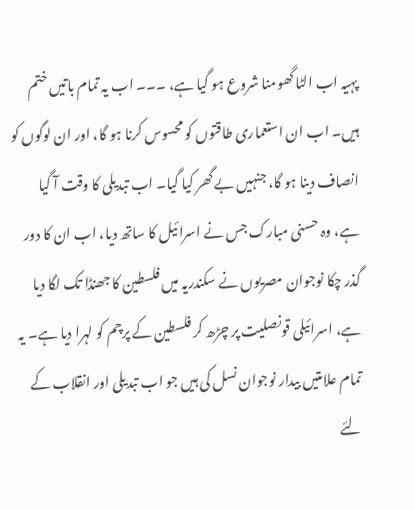پہیہ اب الٹا گھومنا شروع ہو گیا ہے، ۔۔۔ اب یہ تمام باتیں ختم ہیں۔ اب ان استعماری طاقتوں کو محسوس کرنا ہو گا، اور ان لوگوں کو انصاف دینا ہو گا، جنہیں بے گھر کیا گیا۔ اب تبدیلی کا وقت آ گیا ہے، وہ حسنی مبارک جس نے اسرائیل کا ساتھ دیا، اب ان کا دور گذر چکا نوجوان مصریوں نے سکندریہ میں فلسطین کا جھنڈا تک لگا دیا ہے، اسرائیلی قونصلیت پر چڑھ کر فلسطین کے پرچم کو لہرا دیا ہے۔ یہ تمام علامتیں بیدار نوجوان نسل کی ہیں جو اب تبدیلی اور انقلاب کے لئے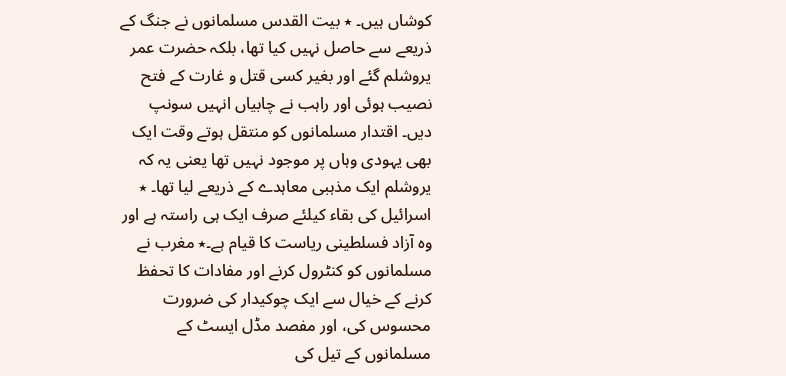کوشاں ہیں۔ ٭ بیت القدس مسلمانوں نے جنگ کے ذریعے سے حاصل نہیں کیا تھا، بلکہ حضرت عمر یروشلم گئے اور بغیر کسی قتل و غارت کے فتح نصیب ہوئی اور راہب نے چابیاں انہیں سونپ دیں۔ اقتدار مسلمانوں کو منتقل ہوتے وقت ایک بھی یہودی وہاں پر موجود نہیں تھا یعنی یہ کہ یروشلم ایک مذہبی معاہدے کے ذریعے لیا تھا۔ ٭ اسرائیل کی بقاء کیلئے صرف ایک ہی راستہ ہے اور وہ آزاد فسلطینی ریاست کا قیام ہے۔٭ مغرب نے مسلمانوں کو کنٹرول کرنے اور مفادات کا تحفظ کرنے کے خیال سے ایک چوکیدار کی ضرورت محسوس کی، اور مفصد مڈل ایسٹ کے مسلمانوں کے تیل کی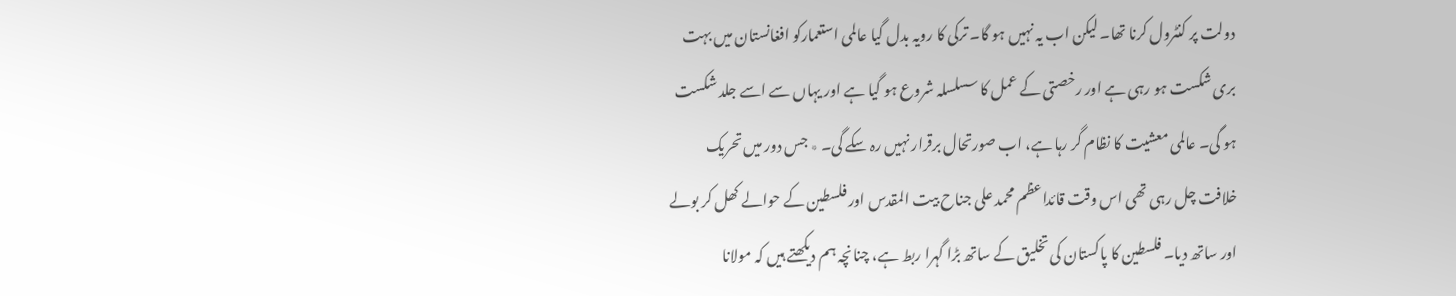دولت پر کنٹرول کرنا تھا۔ لیکن اب یہ نہیں ہو گا۔ ترکی کا رویہ بدل گیا عالمی استعمارکو افغانستان میں بہت بری شکست ہو رہی ہے اور رخصتی کے عمل کا سسلسلہ شروع ہو گیا ہے اور یہاں سے اسے جلد شکست ہو گی۔ عالمی معشیت کا نظام گر رہا ہے، اب صورتحال برقرار نہیں رہ سکے گی۔ ٭ جس دور میں تحریک خلافت چل رہی تھی اس وقت قائداعظم محمد علی جناح بیت المقدس اور فلسطین کے حوالے کھل کر بولے اور ساتھ دیا۔ فلسطین کا پاکستان کی تخلیق کے ساتھ بڑا گہرا ربط ہے، چنانچہ ہم دیکھتے ہیں کہ مولانا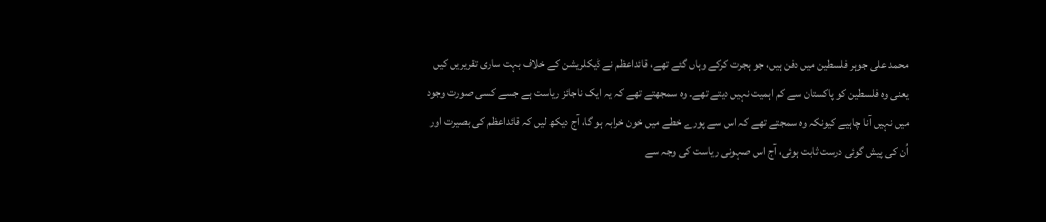محمد علی جوہر فلسطین میں دفن ہیں، جو ہجرت کرکے وہاں گئے تھے، قائداعظم نے ڈیکلریشن کے خلاف بہت ساری تقریریں کیں یعنی وہ فلسطین کو پاکستان سے کم اہمیت نہیں دیتے تھے۔ وہ سمجھتے تھے کہ یہ ایک ناجائز ریاست ہے جسے کسی صورت وجود میں نہیں آنا چاہیے کیونکہ وہ سمجتے تھے کہ اس سے پورے خطے میں خون خرابہ ہو گا، آج دیکھ لیں کہ قائداعظم کی بصیرت اور اُن کی پیش گوئی درست ثابت ہوئی، آج اس صہونی ریاست کی وجہ سے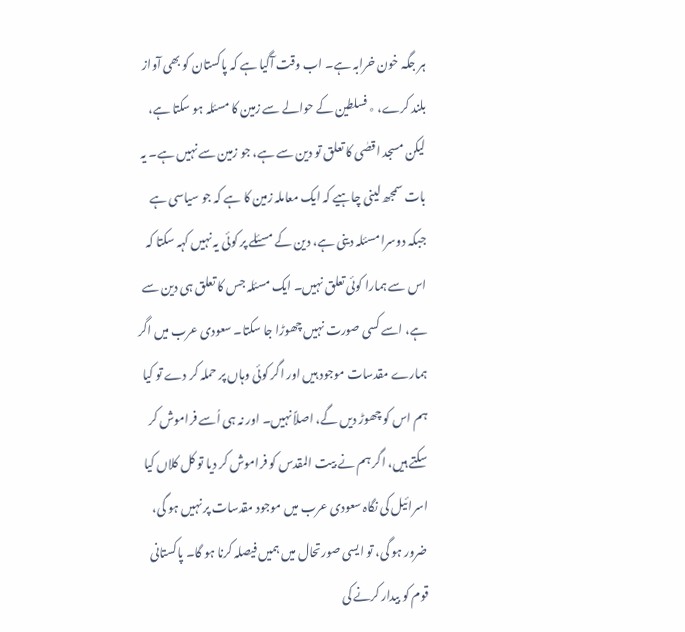ہر جگہ خون خرابہ ہے۔ اب وقت آگیا ہے کہ پاکستان کو بھی آواز بلند کرے، ٭ فسلطین کے حوالے سے زمین کا مسئلہ ہو سکتا ہے، لیکن مسجد اقصٰی کا تعلق تو دین سے ہے، جو زمین سے نہیں ہے۔ یہ بات سمجھ لینی چاہیے کہ ایک معاملہ زمین کا ہے کہ جو سیاسی ہے جبکہ دوسرا مسئلہ دینی ہے، دین کے مسئلے پر کوئی یہ نہیں کہہ سکتا کہ اس سے ہمارا کوئی تعلق نہیں۔ ایک مسئلہ جس کا تعلق ہی دین سے ہے، اسے کسی صورت نہیں چھوڑا جا سکتا۔ سعودی عرب میں اگر ہمارے مقدسات موجود ہیں اور اگر کوئی وہاں پر حملہ کر دے تو کیا ہم اس کو چھوڑ دیں گے، اصلاً نہیں۔ اور نہ ہی اُسے فراموش کر سکتے ہیں، اگر ہم نے بیت المقدس کو فراموش کر دیا تو کل کلاں کیا اسرائیل کی نگاہ سعودی عرب میں موجود مقدسات پر نہیں ہو گی، ضرور ہو گی، تو ایسی صورتحال میں ہمیں فیصلہ کرنا ہو گا۔ پاکستانی قوم کو بیدار کرنے کی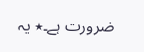ضرورت ہے۔٭ یہ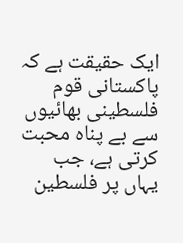ایک حقیقت ہے کہ پاکستانی قوم فلسطینی بھائیوں سے بے پناہ محبت کرتی ہے، جب یہاں پر فلسطین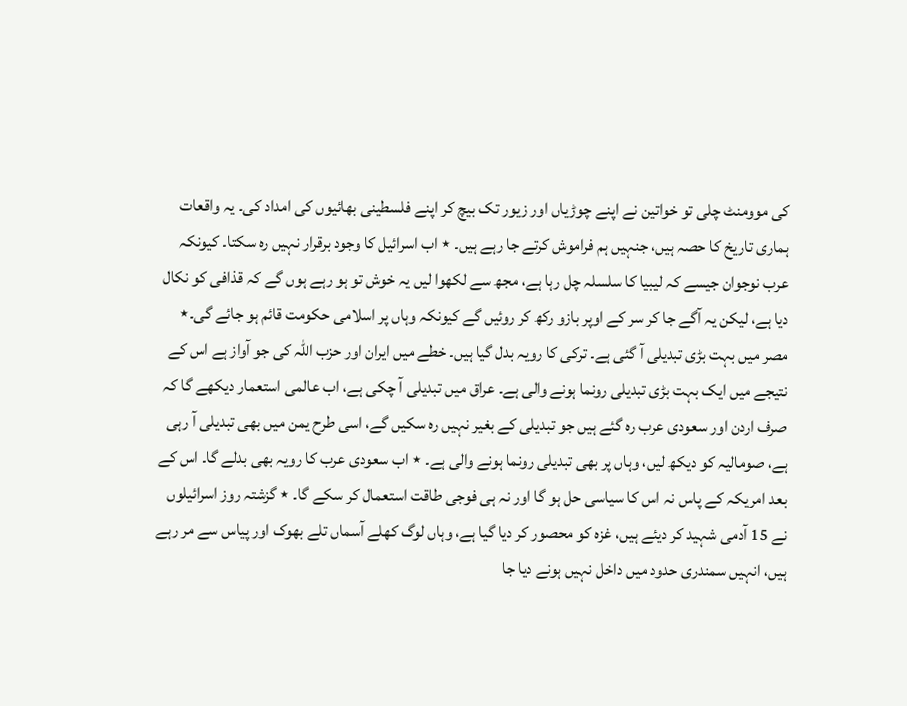کی موومنٹ چلی تو خواتین نے اپنے چوڑیاں اور زیور تک بیچ کر اپنے فلسطینی بھائیوں کی امداد کی۔ یہ واقعات ہماری تاریخ کا حصہ ہیں، جنہیں ہم فراموش کرتے جا رہے ہیں۔ ٭ اب اسرائیل کا وجود برقرار نہیں رہ سکتا۔ کیونکہ عرب نوجوان جیسے کہ لیبیا کا سلسلہ چل رہا ہے، مجھ سے لکھوا لیں یہ خوش تو ہو رہے ہوں گے کہ قذافی کو نکال دیا ہے، لیکن یہ آگے جا کر سر کے اوپر بازو رکھ کر روئیں گے کیونکہ وہاں پر اسلامی حکومت قائم ہو جائے گی۔٭ مصر میں بہت بڑی تبدیلی آ گئی ہے۔ ترکی کا رویہ بدل گیا ہیں۔ خطے میں ایران اور حزب اللہ کی جو آواز ہے اس کے نتیجے میں ایک بہت بڑی تبدیلی رونما ہونے والی ہے۔ عراق میں تبدیلی آ چکی ہے، اب عالمی استعمار دیکھے گا کہ صرف اردن اور سعودی عرب رہ گئے ہیں جو تبدیلی کے بغیر نہیں رہ سکیں گے، اسی طرح یمن میں بھی تبدیلی آ رہی ہے، صومالیہ کو دیکھ لیں، وہاں پر بھی تبدیلی رونما ہونے والی ہے۔ ٭ اب سعودی عرب کا رویہ بھی بدلے گا۔ اس کے بعد امریکہ کے پاس نہ اس کا سیاسی حل ہو گا اور نہ ہی فوجی طاقت استعمال کر سکے گا۔ ٭ گزشتہ روز اسرائیلوں نے 15 آدمی شہید کر دیئے ہیں، غزہ کو محصور کر دیا گیا ہے، وہاں لوگ کھلے آسماں تلے بھوک اور پیاس سے مر رہے ہیں، انہیں سمندری حدود میں داخل نہیں ہونے دیا جا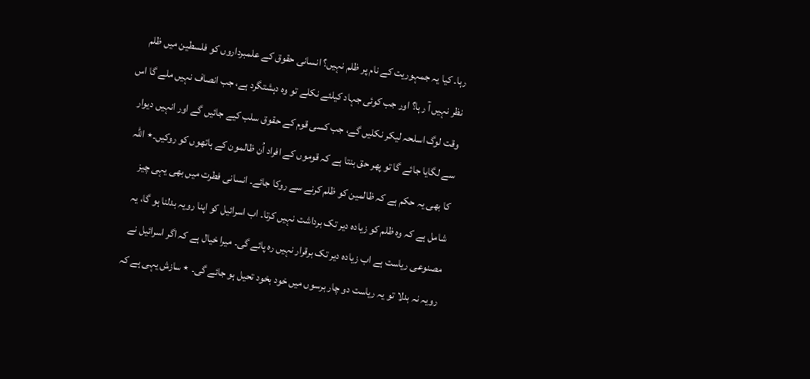رہا۔ کیا یہ جمہوریت کے نام پر ظلم نہیں؟ انسانی حقوق کے علمبرداروں کو فلسطین میں ظلم نظر نہیں آ رہا؟ اور جب کوئی جہاد کیلئے نکلے تو وہ دہشتگرد ہے، جب انصاف نہیں ملے گا اس وقت لوگ اسلحہ لیکر نکلیں گے، جب کسی قوم کے حقوق سلب کیے جائیں گے اور انہیں دیوار سے لگایا جائے گا تو پھر حق بنتا ہے کہ قوموں کے افراد اُن ظالمون کے ہاتھوں کو روکیں۔٭ اللہ کا بھی یہ حکم ہے کہ ظالمین کو ظلم کرنے سے روکا جائے۔ انسانی فطرت میں بھی یہی چیز شامل ہے کہ وہ ظلم کو زیادہ دیر تک برداشت نہیں کرتا۔ اب اسرائیل کو اپنا رویہ بدلنا ہو گا، یہ مصنوعی ریاست ہے اب زیادہ دیر تک برقرار نہیں رہ پائے گی۔ میرا خیال ہے کہ اگر اسرائیل نے رویہ نہ بدلا تو یہ ریاست دو چار برسوں میں خود بخود تحیل ہو جائے گی۔ ٭ سازش یہی ہے کہ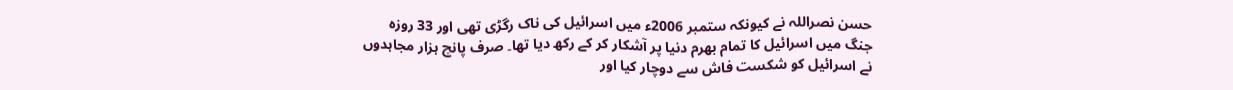حسن نصراللہ نے کیونکہ ستمبر 2006ء میں اسرائیل کی ناک رگڑی تھی اور 33 روزہ جنگ میں اسرائیل کا تمام بھرم دنیا پر آشکار کر کے رکھ دیا تھا۔ صرف پانچ ہزار مجاہدوں نے اسرائیل کو شکست فاش سے دوچار کیا اور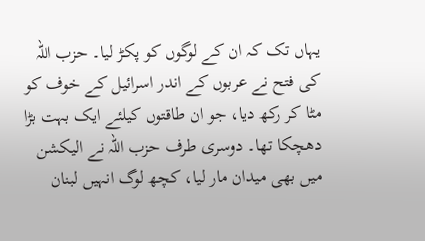یہاں تک کہ ان کے لوگوں کو پکڑ لیا۔ حزب اللہ کی فتح نے عربوں کے اندر اسرائیل کے خوف کو مٹا کر رکھ دیا، جو ان طاقتوں کیلئے ایک بہت بڑا دھچکا تھا۔ دوسری طرف حزب اللہ نے الیکشن میں بھی میدان مار لیا، کچھ لوگ انہیں لبنان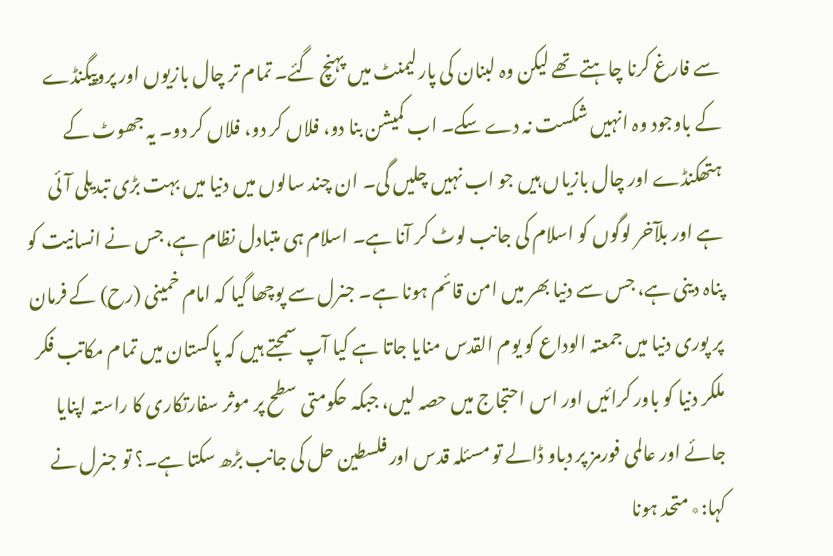سے فارغ کرنا چاہتے تھے لیکن وہ لبنان کی پارلیمنٹ میں پہنچ گئے۔ تمام تر چال بازیوں اور پروپیگنڈے کے باوجود وہ انہیں شکست نہ دے سکے۔ اب کمیشن بنا دو، فلاں کر دو، فلاں کر دو۔ یہ جھوٹ کے ہتھکنڈے اور چال بازیاں ہیں جو اب نہیں چلیں گی۔ ان چند سالوں میں دنیا میں بہت بڑی تبدیلی آئی ہے اور بلآخر لوگوں کو اسلام کی جانب لوٹ کر آنا ہے۔ اسلام ہی متبادل نظام ہے، جس نے انسانیت کو پناہ دینی ہے، جس سے دنیا بھر میں امن قائم ہونا ہے۔ جنرل سے پوچھا گیا کہ امام خمینی (رح) کے فرمان پر پوری دنیا میں جمعتہ الوداع کو یوم القدس منایا جاتا ہے کیا آپ سمجتے ہیں کہ پاکستان میں تمام مکاتب فکر ملکر دنیا کو باور کرائیں اور اس احتجاج میں حصہ لیں، جبکہ حکومتی سطح پر موثر سفارتکاری کا راستہ اپنایا جائے اور عالمی فورمز پر دباو ڈالے تو مسئلہ قدس اور فلسطین حل کی جانب بڑھ سکتا ہے۔؟ تو جنرل نے کہا:٭ متحد ہونا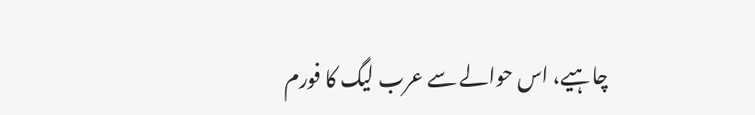چاہیے، اس حوالے سے عرب لیگ کا فورم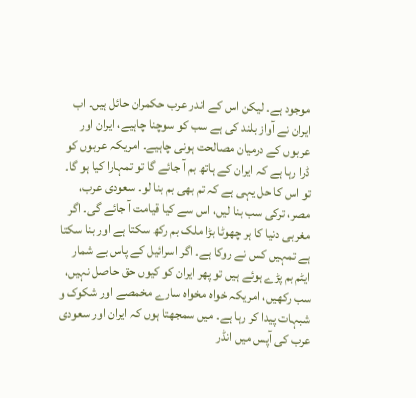موجود ہے۔ لیکن اس کے اندر عرب حکمران حائل ہیں۔ اب ایران نے آواز بلند کی ہے سب کو سوچنا چاہیے، ایران اور عربوں کے درمیان مصالحت ہونی چاہیے۔ امریکہ عربوں کو ڈرا رہا ہے کہ ایران کے ہاتھ بم آ جائے گا تو تمہارا کیا ہو گا۔ تو اس کا حل یہی ہے کہ تم بھی بم بنا لو۔ سعودی عرب، مصر، ترکی سب بنا لیں، اس سے کیا قیامت آ جائے گی۔ اگر مغربی دنیا کا ہر چھوٹا بڑا ملک بم رکھ سکتا ہے اور بنا سکتا ہے تمہیں کس نے روکا ہے۔ اگر اسرائیل کے پاس بے شمار ایٹم بم پڑے ہوئے ہیں تو پھر ایران کو کیوں حق حاصل نہیں، سب رکھیں، امریکہ خواہ مخواہ سارے مخمصے اور شکوک و شبہات پیدا کر رہا ہے۔ میں سمجھتا ہوں کہ ایران اور سعودی عرب کی آپس میں انڈر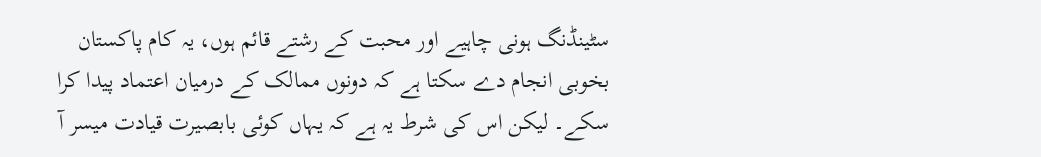سٹینڈنگ ہونی چاہیے اور محبت کے رشتے قائم ہوں، یہ کام پاکستان بخوبی انجام دے سکتا ہے کہ دونوں ممالک کے درمیان اعتماد پیدا کرا سکے۔ لیکن اس کی شرط یہ ہے کہ یہاں کوئی بابصیرت قیادت میسر آ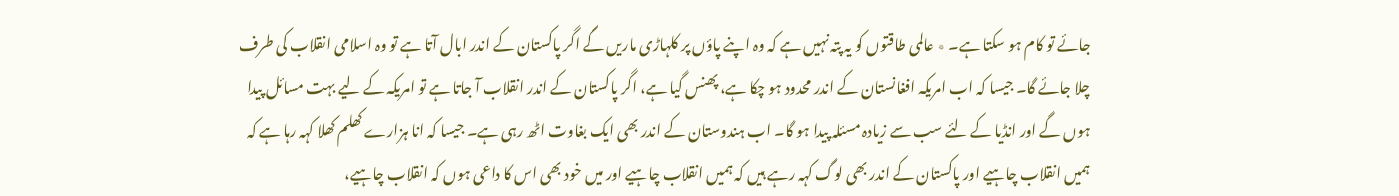جائے تو کام ہو سکتا ہے۔ ٭ عالمی طاقتوں کو یہ پتہ نہیں ہے کہ وہ اپنے پاؤں پر کلہاڑی ماریں گے اگر پاکستان کے اندر ابال آتا ہے تو وہ اسلامی انقلاب کی طرف چلا جائے گا۔ جیسا کہ اب امریکہ افغانستان کے اندر محدود ہو چکا ہے، پھنس گیا ہے، اگر پاکستان کے اندر انقلاب آ جاتا ہے تو امریکہ کے لیے بہت مسائل پیدا ہوں گے اور انڈیا کے لئے سب سے زیادہ مسئلہ پیدا ہو گا۔ اب ہندوستان کے اندر بھی ایک بغاوت اٹھ رہی ہے۔ جیسا کہ انا ہزارے کھلم کھلا کہہ رہا ہے کہ ہمیں انقلاب چاہیے اور پاکستان کے اندر بھی لوگ کہہ رہے ہیں کہ ہمیں انقلاب چاہیے اور میں خود بھی اس کا داعی ہوں کہ انقلاب چاہیے،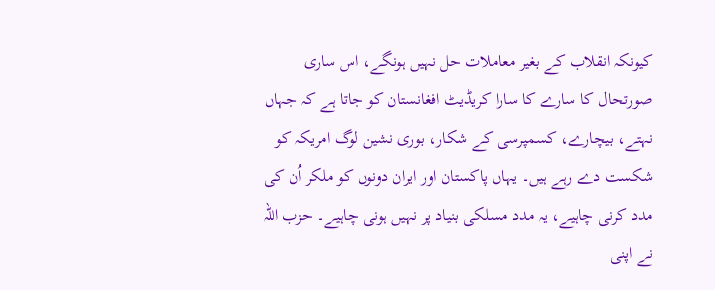کیونکہ انقلاب کے بغیر معاملات حل نہیں ہونگے، اس ساری صورتحال کا سارے کا سارا کریڈیٹ افغانستان کو جاتا ہے کہ جہاں نہتے، بیچارے، کسمپرسی کے شکار، بوری نشین لوگ امریکہ کو شکست دے رہے ہیں۔ یہاں پاکستان اور ایران دونوں کو ملکر اُن کی مدد کرنی چاہیے، یہ مدد مسلکی بنیاد پر نہیں ہونی چاہیے۔ حزب اللہ نے اپنی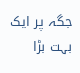جگہ پر ایک بہت بڑا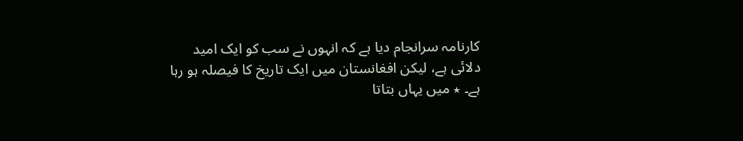کارنامہ سرانجام دیا ہے کہ انہوں نے سب کو ایک امید دلائی ہے، لیکن افغانستان میں ایک تاریخ کا فیصلہ ہو رہا ہے۔ ٭ میں یہاں بتاتا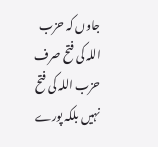جاوں کہ حزب اللہ کی فتح صرف حزب اللہ کی فتح نہیں بلکہ پورے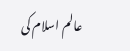عالم اسلام کی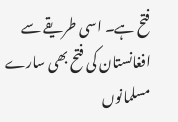فتح ہے۔ اسی طریقے سے افغانستان کی فتح بھی سارے مسلمانوں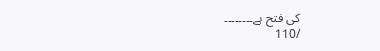کی فتح ہے۔۔۔۔۔۔۔۔
/110